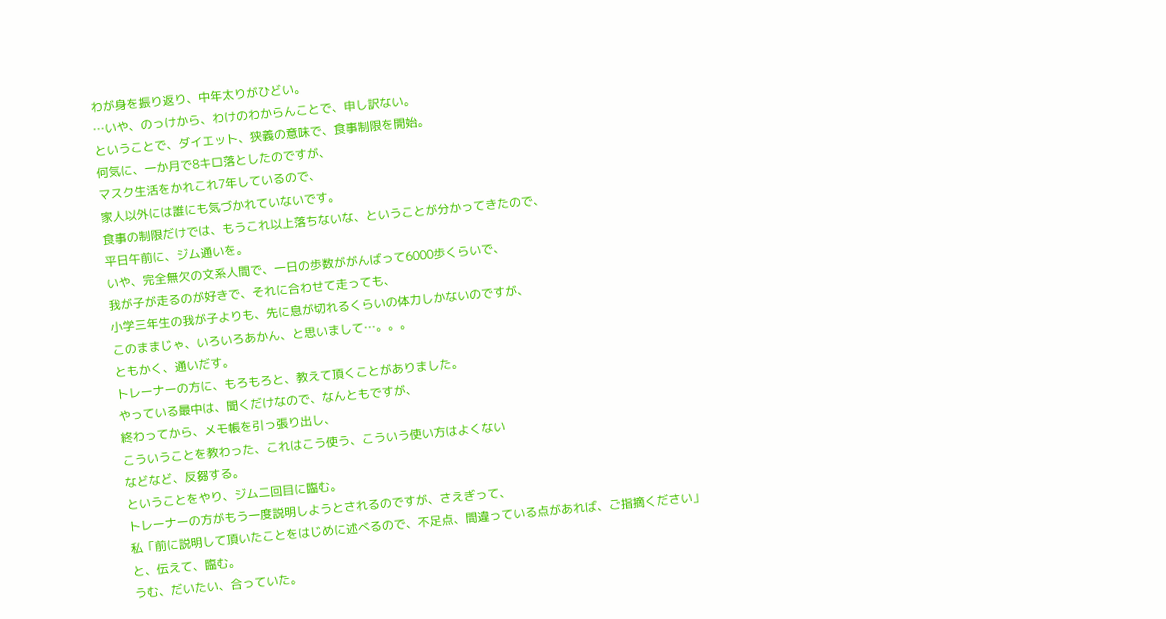わが身を振り返り、中年太りがひどい。
…いや、のっけから、わけのわからんことで、申し訳ない。
ということで、ダイエット、狭義の意味で、食事制限を開始。
何気に、一か月で8キロ落としたのですが、
マスク生活をかれこれ7年しているので、
家人以外には誰にも気づかれていないです。
食事の制限だけでは、もうこれ以上落ちないな、ということが分かってきたので、
平日午前に、ジム通いを。
いや、完全無欠の文系人間で、一日の歩数ががんばって6000歩くらいで、
我が子が走るのが好きで、それに合わせて走っても、
小学三年生の我が子よりも、先に息が切れるくらいの体力しかないのですが、
このままじゃ、いろいろあかん、と思いまして…。。。
ともかく、通いだす。
トレーナーの方に、もろもろと、教えて頂くことがありました。
やっている最中は、聞くだけなので、なんともですが、
終わってから、メモ帳を引っ張り出し、
こういうことを教わった、これはこう使う、こういう使い方はよくない
などなど、反芻する。
ということをやり、ジム二回目に臨む。
トレーナーの方がもう一度説明しようとされるのですが、さえぎって、
私「前に説明して頂いたことをはじめに述べるので、不足点、間違っている点があれば、ご指摘ください」
と、伝えて、臨む。
うむ、だいたい、合っていた。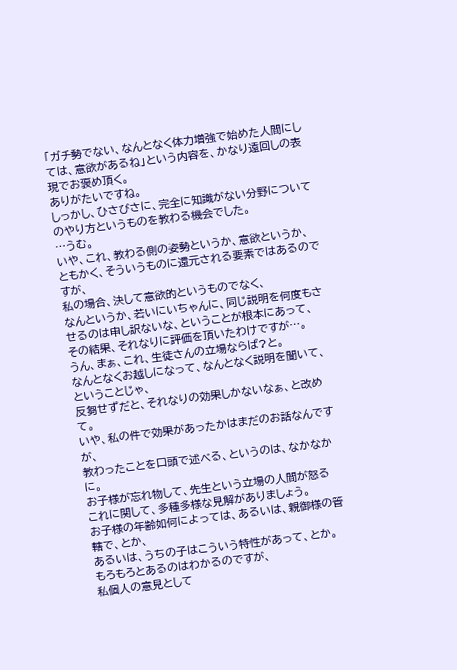「ガチ勢でない、なんとなく体力増強で始めた人間にしては、意欲があるね」という内容を、かなり遠回しの表現でお褒め頂く。
ありがたいですね。
しっかし、ひさびさに、完全に知識がない分野についてのやり方というものを教わる機会でした。
…うむ。
いや、これ、教わる側の姿勢というか、意欲というか、
ともかく、そういうものに還元される要素ではあるのですが、
私の場合、決して意欲的というものでなく、
なんというか、若いにいちゃんに、同じ説明を何度もさせるのは申し訳ないな、ということが根本にあって、
その結果、それなりに評価を頂いたわけですが…。
うん、まぁ、これ、生徒さんの立場ならば?と。
なんとなくお越しになって、なんとなく説明を聞いて、ということじゃ、
反芻せずだと、それなりの効果しかないなぁ、と改めて。
いや、私の件で効果があったかはまだのお話なんですが、
教わったことを口頭で述べる、というのは、なかなかに。
お子様が忘れ物して、先生という立場の人間が怒る
これに関して、多種多様な見解がありましょう。
お子様の年齢如何によっては、あるいは、親御様の管轄で、とか、
あるいは、うちの子はこういう特性があって、とか。
もろもろとあるのはわかるのですが、
私個人の意見として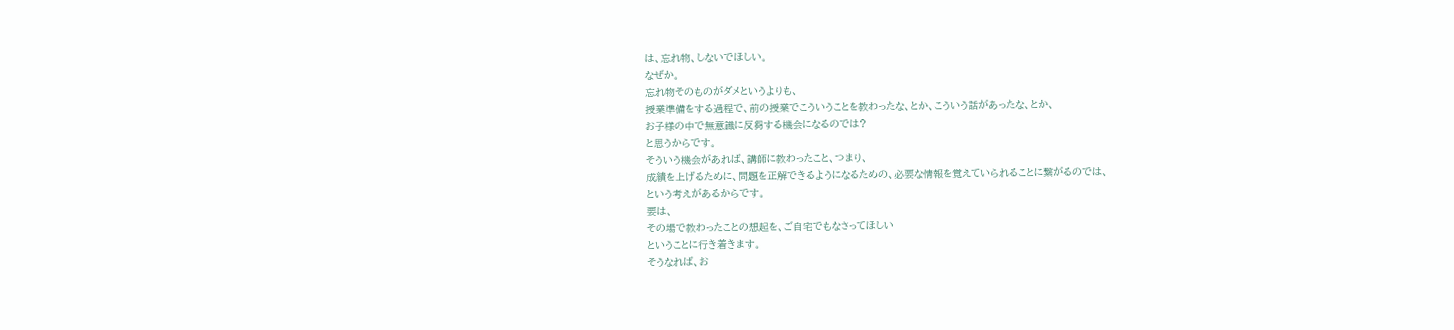は、忘れ物、しないでほしい。
なぜか。
忘れ物そのものがダメというよりも、
授業準備をする過程で、前の授業でこういうことを教わったな、とか、こういう話があったな、とか、
お子様の中で無意識に反芻する機会になるのでは?
と思うからです。
そういう機会があれば、講師に教わったこと、つまり、
成績を上げるために、問題を正解できるようになるための、必要な情報を覚えていられることに繋がるのでは、
という考えがあるからです。
要は、
その場で教わったことの想起を、ご自宅でもなさってほしい
ということに行き着きます。
そうなれば、お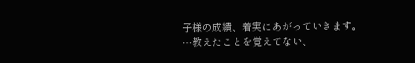子様の成績、着実にあがっていきます。
…教えたことを覚えてない、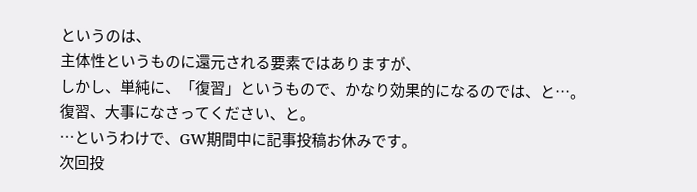というのは、
主体性というものに還元される要素ではありますが、
しかし、単純に、「復習」というもので、かなり効果的になるのでは、と…。
復習、大事になさってください、と。
…というわけで、GW期間中に記事投稿お休みです。
次回投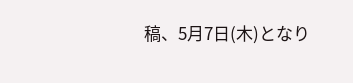稿、5月7日(木)となり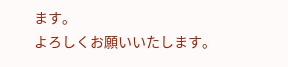ます。
よろしくお願いいたします。